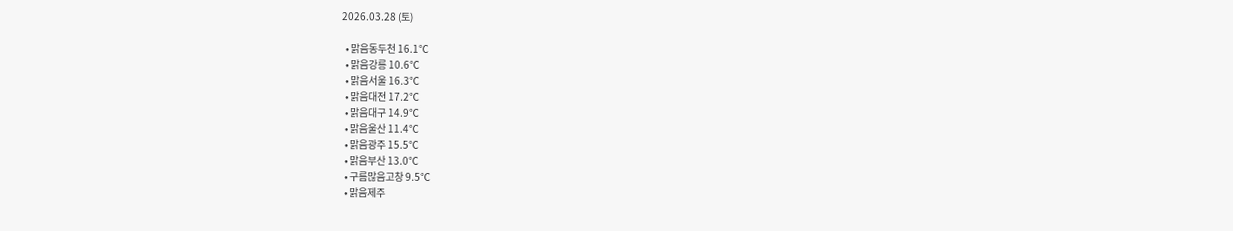2026.03.28 (토)

  • 맑음동두천 16.1℃
  • 맑음강릉 10.6℃
  • 맑음서울 16.3℃
  • 맑음대전 17.2℃
  • 맑음대구 14.9℃
  • 맑음울산 11.4℃
  • 맑음광주 15.5℃
  • 맑음부산 13.0℃
  • 구름많음고창 9.5℃
  • 맑음제주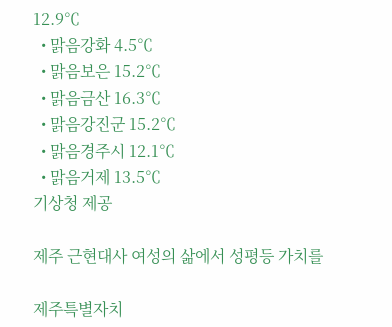12.9℃
  • 맑음강화 4.5℃
  • 맑음보은 15.2℃
  • 맑음금산 16.3℃
  • 맑음강진군 15.2℃
  • 맑음경주시 12.1℃
  • 맑음거제 13.5℃
기상청 제공

제주 근현대사 여성의 삶에서 성평등 가치를

제주특별자치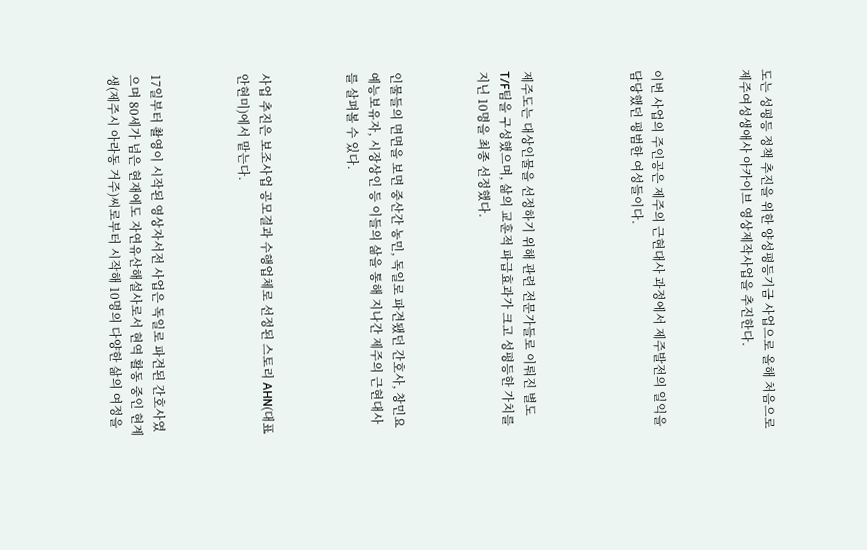도는 성평등 정책 추진을 위한 양성평등기금 사업으로 올해 처음으로 제주여성생애사 아카이브 영상제작사업을 추진한다.



이번 사업의 주인공은 제주의 근현대사 과정에서 제주발전의 일익을 담당했던 평범한 여성들이다.




제주도는 대상인물을 선정하기 위해 관련 전문가들로 이뤄진 별도 T/F팀을 구성했으며, 삶의 교훈적 파급효과가 크고 성평등한 가치를 지닌 10명을 최종 선정했다.



인물들의 면면을 보면 중산간 농민, 독일로 파견됐던 간호사, 창민요 예능보유자, 시장상인 등 이들의 삶을 통해 지나간 제주의 근현대사를 살펴볼 수 있다.



사업 추진은 보조사업 공모결과 수행업체로 선정된 스토리 AHN(대표 안현미)에서 맡는다.



17일부터 촬영이 시작된 영상자서전 사업은 독일로 파견된 간호사였으며 80세가 넘은 현재에도 자연유산해설사로서 현역 활동 중인 현계생(제주시 아라동 거주)씨로부터 시작해 10명의 다양한 삶의 여정을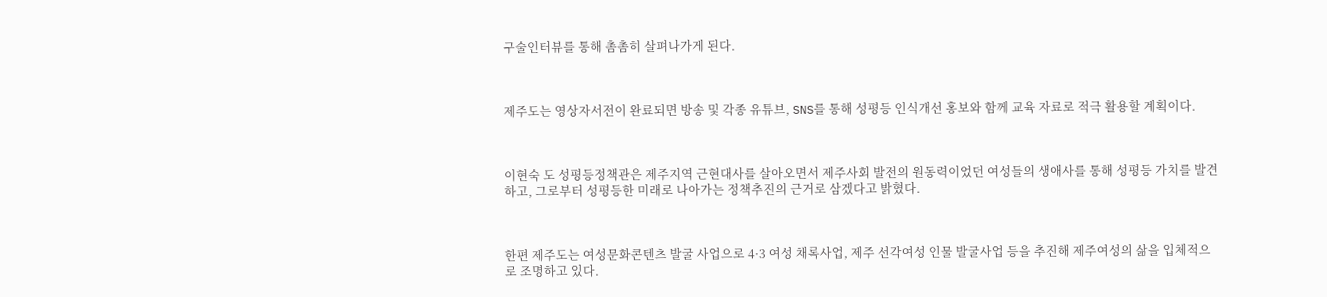구술인터뷰를 통해 촘촘히 살펴나가게 된다.



제주도는 영상자서전이 완료되면 방송 및 각종 유튜브, SNS를 통해 성평등 인식개선 홍보와 함께 교육 자료로 적극 활용할 계획이다.



이현숙 도 성평등정책관은 제주지역 근현대사를 살아오면서 제주사회 발전의 원동력이었던 여성들의 생애사를 통해 성평등 가치를 발견하고, 그로부터 성평등한 미래로 나아가는 정책추진의 근거로 삼겠다고 밝혔다.



한편 제주도는 여성문화콘텐츠 발굴 사업으로 4·3 여성 채록사업, 제주 선각여성 인물 발굴사업 등을 추진해 제주여성의 삶을 입체적으로 조명하고 있다.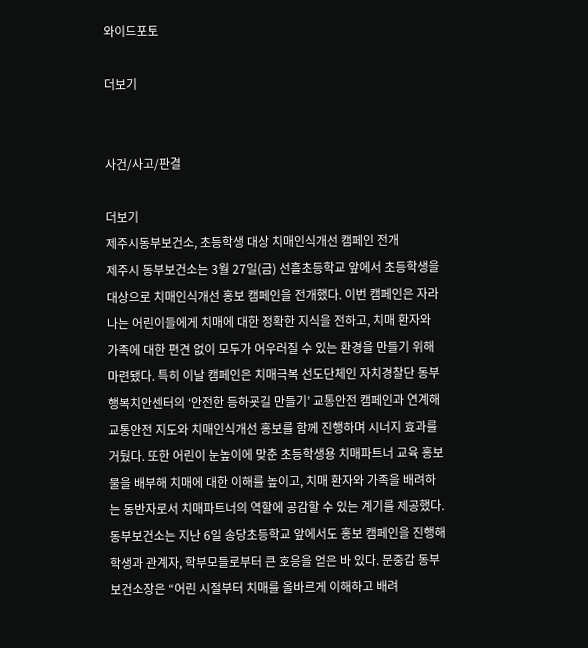와이드포토

더보기


사건/사고/판결

더보기
제주시동부보건소, 초등학생 대상 치매인식개선 캠페인 전개
제주시 동부보건소는 3월 27일(금) 선흘초등학교 앞에서 초등학생을 대상으로 치매인식개선 홍보 캠페인을 전개했다. 이번 캠페인은 자라나는 어린이들에게 치매에 대한 정확한 지식을 전하고, 치매 환자와 가족에 대한 편견 없이 모두가 어우러질 수 있는 환경을 만들기 위해 마련됐다. 특히 이날 캠페인은 치매극복 선도단체인 자치경찰단 동부행복치안센터의 ‘안전한 등하굣길 만들기’ 교통안전 캠페인과 연계해 교통안전 지도와 치매인식개선 홍보를 함께 진행하며 시너지 효과를 거뒀다. 또한 어린이 눈높이에 맞춘 초등학생용 치매파트너 교육 홍보물을 배부해 치매에 대한 이해를 높이고, 치매 환자와 가족을 배려하는 동반자로서 치매파트너의 역할에 공감할 수 있는 계기를 제공했다. 동부보건소는 지난 6일 송당초등학교 앞에서도 홍보 캠페인을 진행해 학생과 관계자, 학부모들로부터 큰 호응을 얻은 바 있다. 문중갑 동부보건소장은 “어린 시절부터 치매를 올바르게 이해하고 배려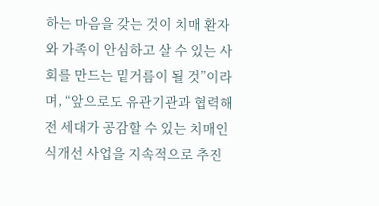하는 마음을 갖는 것이 치매 환자와 가족이 안심하고 살 수 있는 사회를 만드는 밑거름이 될 것”이라며, “앞으로도 유관기관과 협력해 전 세대가 공감할 수 있는 치매인식개선 사업을 지속적으로 추진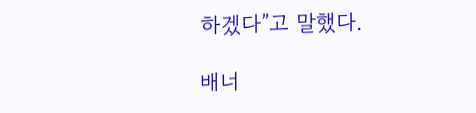하겠다”고 말했다.

배너